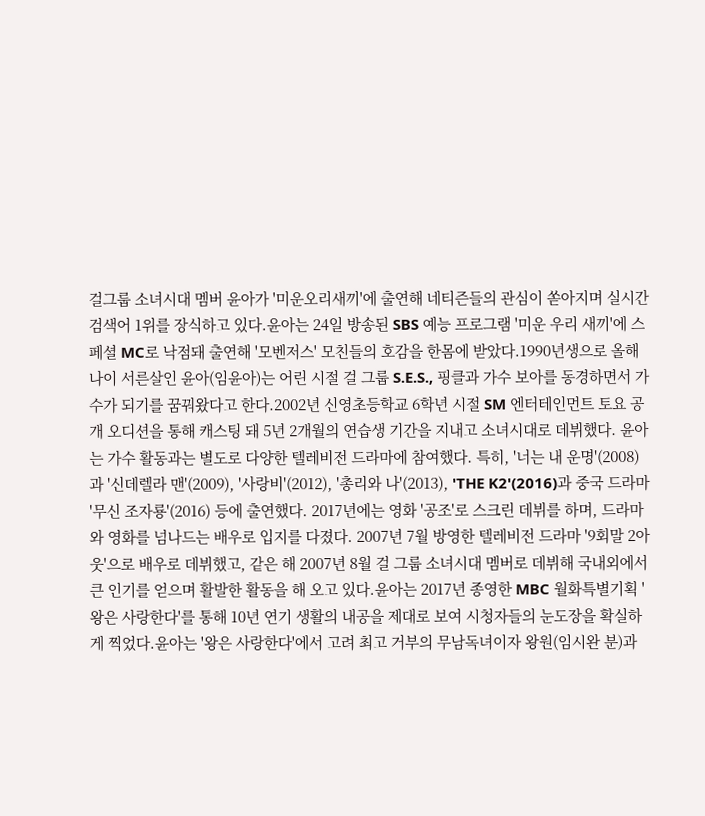걸그룹 소녀시대 멤버 윤아가 '미운오리새끼'에 출연해 네티즌들의 관심이 쏟아지며 실시간 검색어 1위를 장식하고 있다.윤아는 24일 방송된 SBS 예능 프로그램 '미운 우리 새끼'에 스페셜 MC로 낙점돼 출연해 '모벤저스' 모친들의 호감을 한몸에 받았다.1990년생으로 올해 나이 서른살인 윤아(임윤아)는 어린 시절 걸 그룹 S.E.S., 핑클과 가수 보아를 동경하면서 가수가 되기를 꿈꿔왔다고 한다.2002년 신영초등학교 6학년 시절 SM 엔터테인먼트 토요 공개 오디션을 통해 캐스팅 돼 5년 2개월의 연습생 기간을 지내고 소녀시대로 데뷔했다. 윤아는 가수 활동과는 별도로 다양한 텔레비전 드라마에 참여했다. 특히, '너는 내 운명'(2008)과 '신데렐라 맨'(2009), '사랑비'(2012), '총리와 나'(2013), 'THE K2'(2016)과 중국 드라마 '무신 조자룡'(2016) 등에 출연했다. 2017년에는 영화 '공조'로 스크린 데뷔를 하며, 드라마와 영화를 넘나드는 배우로 입지를 다졌다. 2007년 7월 방영한 텔레비전 드라마 '9회말 2아웃'으로 배우로 데뷔했고, 같은 해 2007년 8월 걸 그룹 소녀시대 멤버로 데뷔해 국내외에서 큰 인기를 얻으며 활발한 활동을 해 오고 있다.윤아는 2017년 종영한 MBC 월화특별기획 '왕은 사랑한다'를 통해 10년 연기 생활의 내공을 제대로 보여 시청자들의 눈도장을 확실하게 찍었다.윤아는 '왕은 사랑한다'에서 고려 최고 거부의 무남독녀이자 왕원(임시완 분)과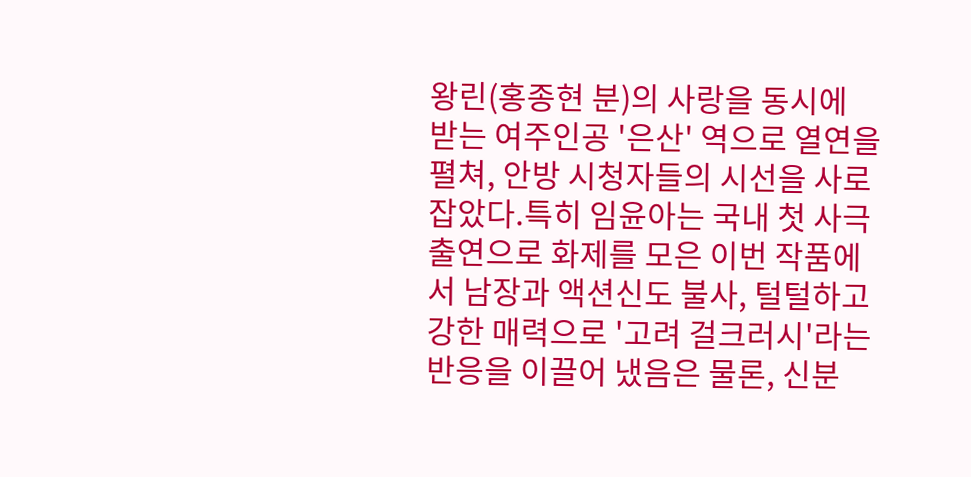왕린(홍종현 분)의 사랑을 동시에 받는 여주인공 '은산' 역으로 열연을 펼쳐, 안방 시청자들의 시선을 사로잡았다.특히 임윤아는 국내 첫 사극 출연으로 화제를 모은 이번 작품에서 남장과 액션신도 불사, 털털하고 강한 매력으로 '고려 걸크러시'라는 반응을 이끌어 냈음은 물론, 신분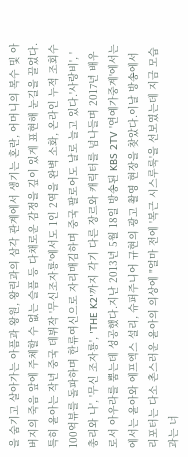을 숨기고 살아가는 아픔과 왕원, 왕린과의 삼각 관계에서 생기는 혼란, 어머니의 복수 및 아버지의 죽음 앞에 주체할 수 없는 슬픔 등 다채로운 감정을 깊이 있게 표현해 눈길을 끌었다.특히 윤아는 작년 중국 데뷔작 '무신조자룡'에서도 1인 2역을 완벽 소화, 온라인 누적 조회수 100억뷰를 돌파하며 한류여신으로 자리매김하며 중국 팔로어도 날로 늘고 있다.'사랑비', '총리와 나', '무신 조자룡', 'THE K2'까지 각기 다른 장르와 캐릭터를 넘나들며 2017년 배우로서 아우라를 뿜는데 성공했다.지난 2013년 5월 18일 방송된 KBS 2TV '연예가중계'에서는 에서는 윤아와 에프엑스 설리, 슈퍼주니어 규현의 광고 촬영 현장을 찾았다.이날 방송에서 리포터는 다소 촌스러운 윤아의 의상에 "얼마 전에 '복근 시스루룩'을 선보였는데 지금 모습과는 너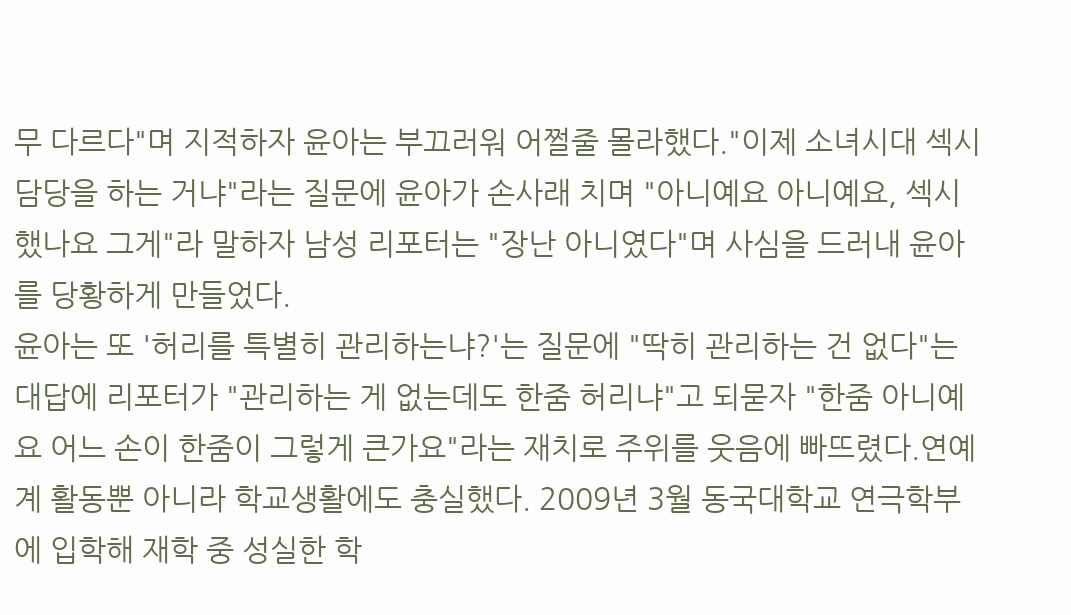무 다르다"며 지적하자 윤아는 부끄러워 어쩔줄 몰라했다."이제 소녀시대 섹시 담당을 하는 거냐"라는 질문에 윤아가 손사래 치며 "아니예요 아니예요, 섹시했나요 그게"라 말하자 남성 리포터는 "장난 아니였다"며 사심을 드러내 윤아를 당황하게 만들었다.
윤아는 또 '허리를 특별히 관리하는냐?'는 질문에 "딱히 관리하는 건 없다"는 대답에 리포터가 "관리하는 게 없는데도 한줌 허리냐"고 되묻자 "한줌 아니예요 어느 손이 한줌이 그렇게 큰가요"라는 재치로 주위를 웃음에 빠뜨렸다.연예계 활동뿐 아니라 학교생활에도 충실했다. 2009년 3월 동국대학교 연극학부에 입학해 재학 중 성실한 학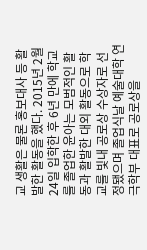교 생활은 물론 홍보대사 등 활발한 활동을 했다. 2015년 2월 24일 입학한 후 6년 만에 학교를 졸업한 윤아는 모범적인 활동과 활발한 대외 활동으로 학교를 빛내 공로상 수상자로 선정됐으며 졸업식날 예술대학 연극학부 대표로 공로상을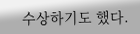수상하기도 했다.